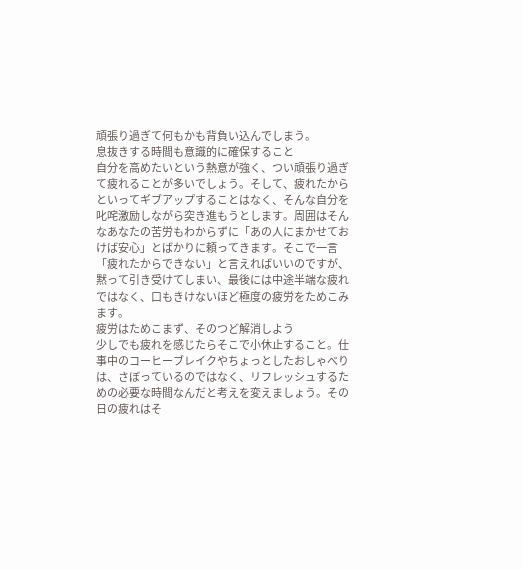頑張り過ぎて何もかも背負い込んでしまう。
息抜きする時間も意識的に確保すること
自分を高めたいという熱意が強く、つい頑張り過ぎて疲れることが多いでしょう。そして、疲れたからといってギブアップすることはなく、そんな自分を叱咤激励しながら突き進もうとします。周囲はそんなあなたの苦労もわからずに「あの人にまかせておけば安心」とばかりに頼ってきます。そこで一言「疲れたからできない」と言えればいいのですが、黙って引き受けてしまい、最後には中途半端な疲れではなく、口もきけないほど極度の疲労をためこみます。
疲労はためこまず、そのつど解消しよう
少しでも疲れを感じたらそこで小休止すること。仕事中のコーヒーブレイクやちょっとしたおしゃべりは、さぼっているのではなく、リフレッシュするための必要な時間なんだと考えを変えましょう。その日の疲れはそ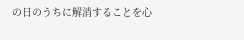の日のうちに解消することを心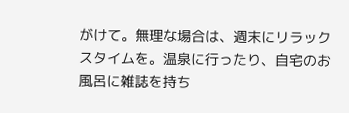がけて。無理な場合は、週末にリラックスタイムを。温泉に行ったり、自宅のお風呂に雑誌を持ち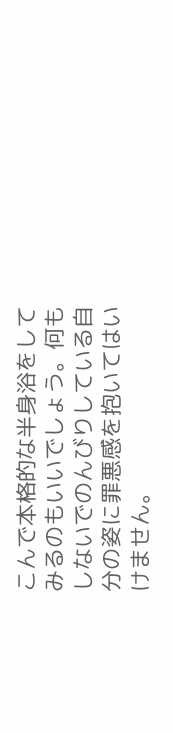こんで本格的な半身浴をしてみるのもいいでしょう。何もしないでのんびりしている自分の姿に罪悪感を抱いてはいけません。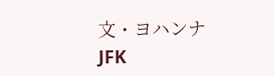文・ヨハンナJFK